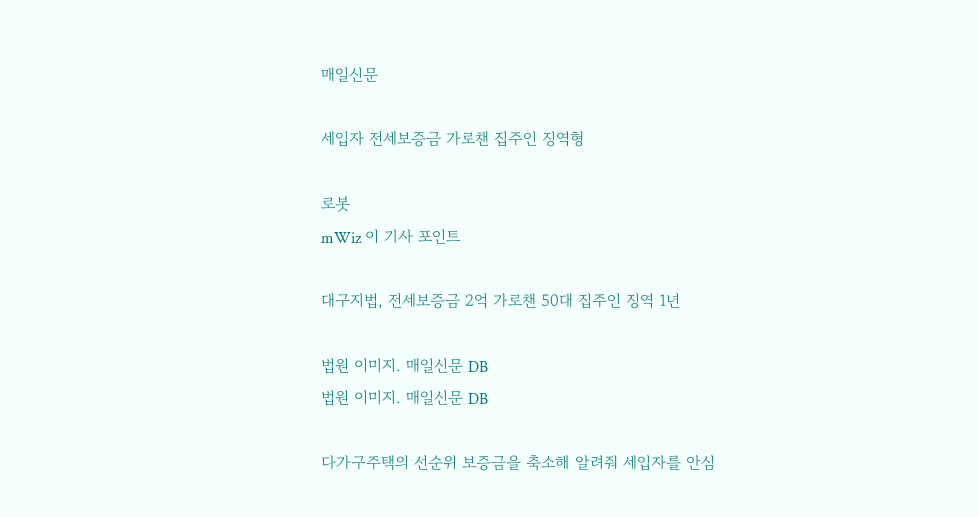매일신문

세입자 전세보증금 가로챈 집주인 징역형

로봇
mWiz 이 기사 포인트

대구지법, 전세보증금 2억 가로챈 50대 집주인 징역 1년

법원 이미지. 매일신문 DB
법원 이미지. 매일신문 DB

다가구주택의 선순위 보증금을 축소해 알려줘 세입자를 안심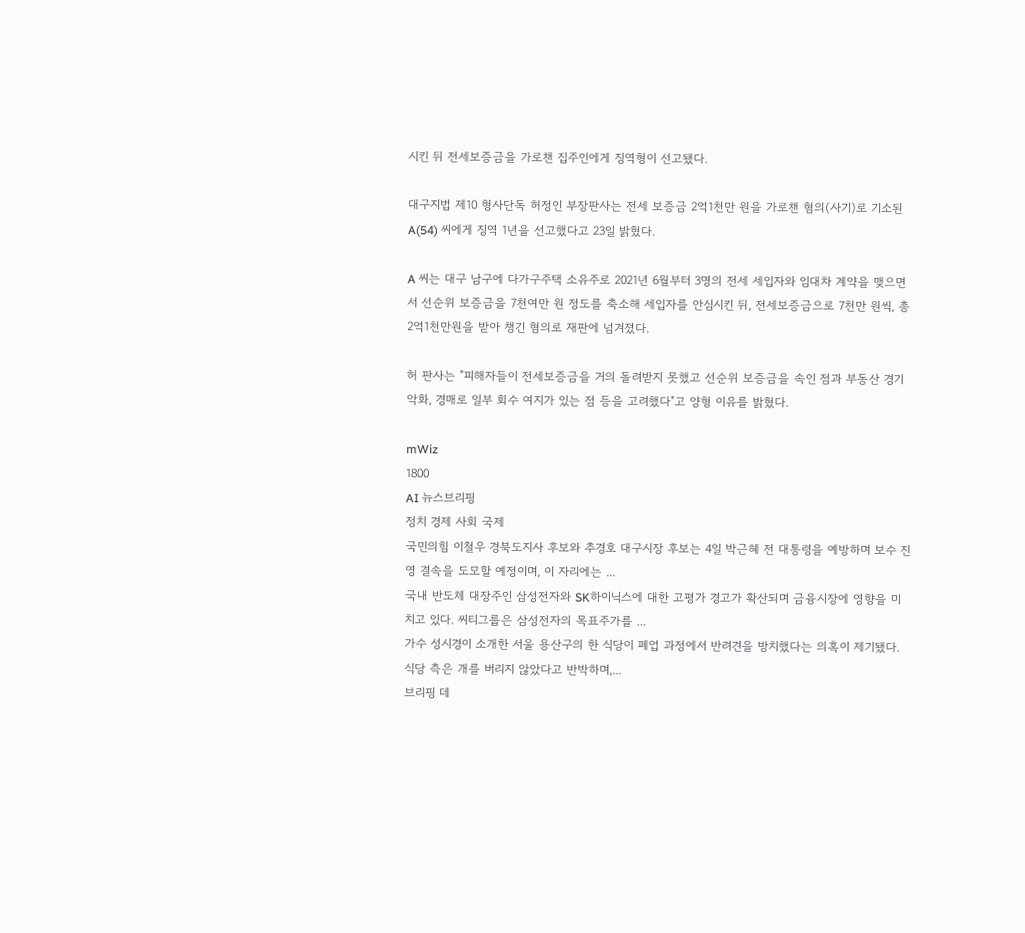시킨 뒤 전세보증금을 가로챈 집주인에게 징역형이 선고됐다.

대구지법 제10 형사단독 허정인 부장판사는 전세 보증금 2억1천만 원을 가로챈 혐의(사기)로 기소된 A(54) 씨에게 징역 1년을 선고했다고 23일 밝혔다.

A 씨는 대구 남구에 다가구주택 소유주로 2021년 6월부터 3명의 전세 세입자와 임대차 계약을 맺으면서 선순위 보증금을 7천여만 원 정도를 축소해 세입자를 안심시킨 뒤, 전세보증금으로 7천만 원씩, 총 2억1천만원을 받아 챙긴 혐의로 재판에 넘겨졌다.

허 판사는 "피해자들이 전세보증금을 거의 돌려받지 못했고 선순위 보증금을 속인 점과 부동산 경기 악화, 경매로 일부 회수 여지가 있는 점 등을 고려했다"고 양형 이유를 밝혔다.

mWiz
1800
AI 뉴스브리핑
정치 경제 사회 국제
국민의힘 이철우 경북도지사 후보와 추경호 대구시장 후보는 4일 박근혜 전 대통령을 예방하며 보수 진영 결속을 도모할 예정이며, 이 자리에는 ...
국내 반도체 대장주인 삼성전자와 SK하이닉스에 대한 고평가 경고가 확산되며 금융시장에 영향을 미치고 있다. 씨티그룹은 삼성전자의 목표주가를 ...
가수 성시경이 소개한 서울 용산구의 한 식당이 폐업 과정에서 반려견을 방치했다는 의혹이 제기됐다. 식당 측은 개를 버리지 않았다고 반박하며,...
브리핑 데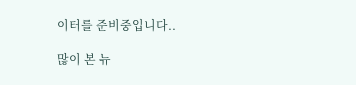이터를 준비중입니다..

많이 본 뉴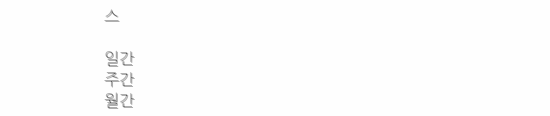스

일간
주간
월간